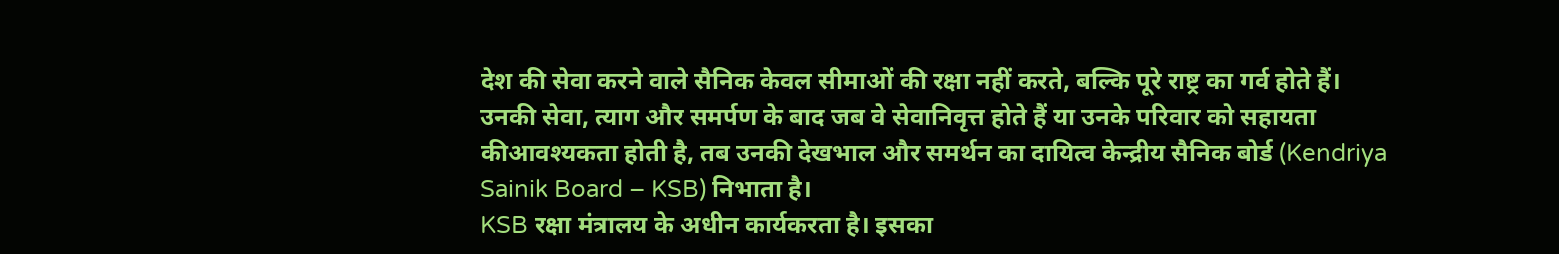देश की सेवा करने वाले सैनिक केवल सीमाओं की रक्षा नहीं करते, बल्कि पूरे राष्ट्र का गर्व होते हैं। उनकी सेवा, त्याग और समर्पण के बाद जब वे सेवानिवृत्त होते हैं या उनके परिवार को सहायता कीआवश्यकता होती है, तब उनकी देखभाल और समर्थन का दायित्व केन्द्रीय सैनिक बोर्ड (Kendriya Sainik Board – KSB) निभाता है।
KSB रक्षा मंत्रालय के अधीन कार्यकरता है। इसका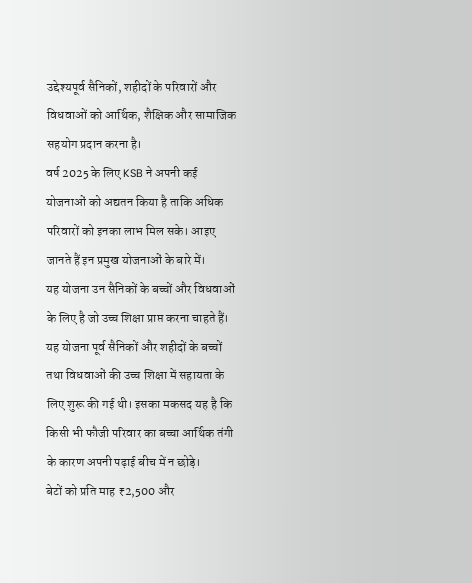उद्देश्यपूर्व सैनिकों, शहीदों के परिवारों और विधवाओं को आर्थिक, शैक्षिक और सामाजिक सहयोग प्रदान करना है।
वर्ष 2025 के लिए KSB ने अपनी कई योजनाओं को अद्यतन किया है ताकि अधिक परिवारों को इनका लाभ मिल सके। आइए जानते हैं इन प्रमुख योजनाओं के बारे में।
यह योजना उन सैनिकों के बच्चों और विधवाओं के लिए है जो उच्च शिक्षा प्राप्त करना चाहते हैं।
यह योजना पूर्व सैनिकों और शहीदों के बच्चों तथा विधवाओं की उच्च शिक्षा में सहायता के लिए शुरू की गई थी। इसका मकसद यह है कि किसी भी फौजी परिवार का बच्चा आर्थिक तंगी के कारण अपनी पढ़ाई बीच में न छोड़े।
बेटों को प्रति माह ₹2,500 और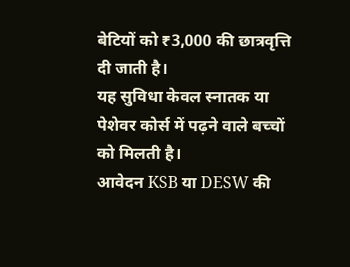बेटियों को ₹3,000 की छात्रवृत्ति दी जाती है।
यह सुविधा केवल स्नातक या पेशेवर कोर्स में पढ़ने वाले बच्चों को मिलती है।
आवेदन KSB या DESW की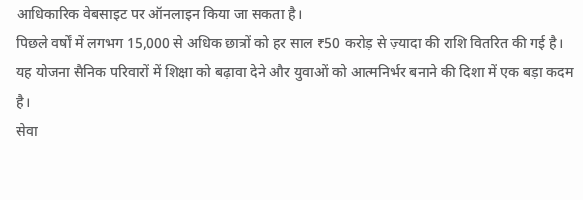आधिकारिक वेबसाइट पर ऑनलाइन किया जा सकता है।
पिछले वर्षों में लगभग 15,000 से अधिक छात्रों को हर साल ₹50 करोड़ से ज़्यादा की राशि वितरित की गई है।
यह योजना सैनिक परिवारों में शिक्षा को बढ़ावा देने और युवाओं को आत्मनिर्भर बनाने की दिशा में एक बड़ा कदम है।
सेवा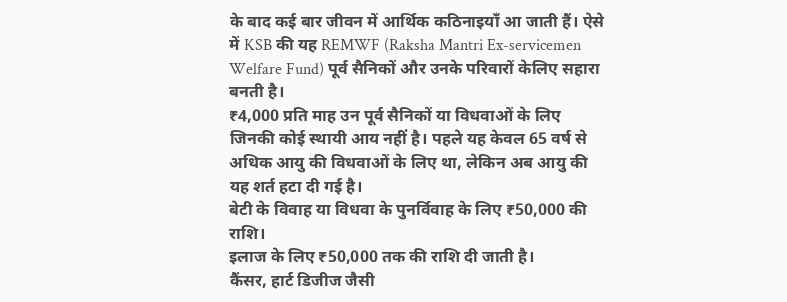के बाद कई बार जीवन में आर्थिक कठिनाइयाँ आ जाती हैं। ऐसे में KSB की यह REMWF (Raksha Mantri Ex-servicemen Welfare Fund) पूर्व सैनिकों और उनके परिवारों केलिए सहारा बनती है।
₹4,000 प्रति माह उन पूर्व सैनिकों या विधवाओं के लिए जिनकी कोई स्थायी आय नहीं है। पहले यह केवल 65 वर्ष से अधिक आयु की विधवाओं के लिए था, लेकिन अब आयु की यह शर्त हटा दी गई है।
बेटी के विवाह या विधवा के पुनर्विवाह के लिए ₹50,000 की राशि।
इलाज के लिए ₹50,000 तक की राशि दी जाती है।
कैंसर, हार्ट डिजीज जैसी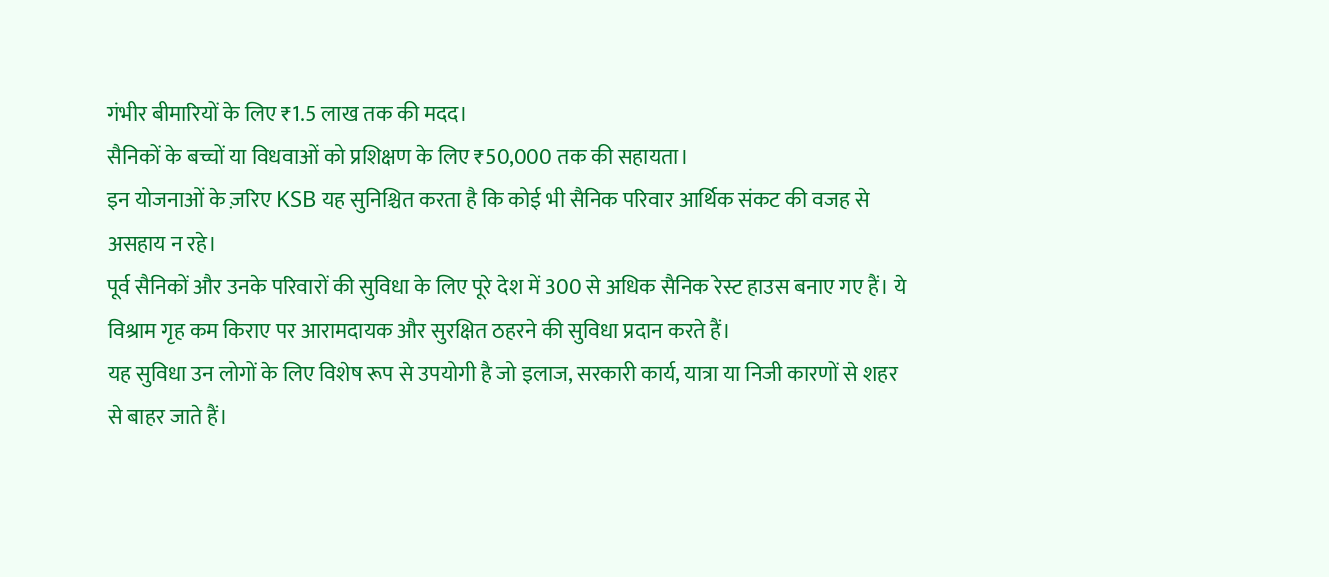गंभीर बीमारियों के लिए ₹1.5 लाख तक की मदद।
सैनिकों के बच्चों या विधवाओं को प्रशिक्षण के लिए ₹50,000 तक की सहायता।
इन योजनाओं के ज़रिए KSB यह सुनिश्चित करता है कि कोई भी सैनिक परिवार आर्थिक संकट की वजह से असहाय न रहे।
पूर्व सैनिकों और उनके परिवारों की सुविधा के लिए पूरे देश में 300 से अधिक सैनिक रेस्ट हाउस बनाए गए हैं। ये विश्राम गृह कम किराए पर आरामदायक और सुरक्षित ठहरने की सुविधा प्रदान करते हैं।
यह सुविधा उन लोगों के लिए विशेष रूप से उपयोगी है जो इलाज, सरकारी कार्य, यात्रा या निजी कारणों से शहर से बाहर जाते हैं।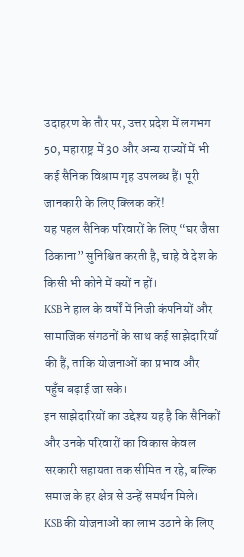उदाहरण के तौर पर, उत्तर प्रदेश में लगभग 50, महाराष्ट्र में 30 और अन्य राज्यों में भी कई सैनिक विश्राम गृह उपलब्ध हैं। पूरी जानकारी के लिए क्लिक करें!
यह पहल सैनिक परिवारों के लिए “घर जैसा ठिकाना” सुनिश्चित करती है, चाहे वे देश के किसी भी कोने में क्यों न हों।
KSB ने हाल के वर्षों में निजी कंपनियों और सामाजिक संगठनों के साथ कई साझेदारियाँ की हैं, ताकि योजनाओं का प्रभाव और पहुँच बढ़ाई जा सके।
इन साझेदारियों का उद्देश्य यह है कि सैनिकों और उनके परिवारों का विकास केवल सरकारी सहायता तक सीमित न रहे, बल्कि समाज के हर क्षेत्र से उन्हें समर्थन मिले।
KSB की योजनाओं का लाभ उठाने के लिए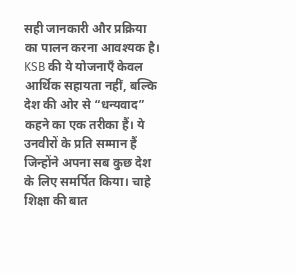सही जानकारी और प्रक्रिया का पालन करना आवश्यक है।
KSB की ये योजनाएँ केवल आर्थिक सहायता नहीं, बल्कि देश की ओर से “धन्यवाद” कहने का एक तरीका हैं। ये उनवीरों के प्रति सम्मान हैं जिन्होंने अपना सब कुछ देश के लिए समर्पित किया। चाहे शिक्षा की बात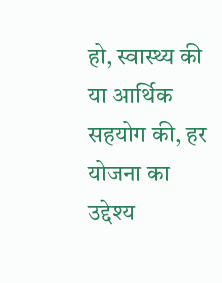हो, स्वास्थ्य की या आर्थिक सहयोग की, हर योजना का उद्देश्य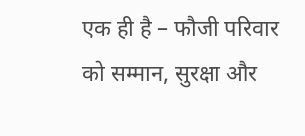एक ही है – फौजी परिवार को सम्मान, सुरक्षा और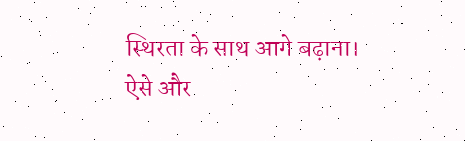स्थिरता के साथ आगे बढ़ाना।
ऐसे और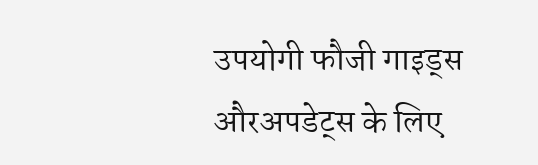उपयोगी फौजी गाइड्स औरअपडेट्स के लिए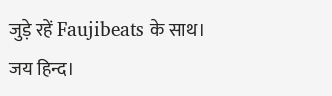जुड़े रहें Faujibeats के साथ।
जय हिन्द।